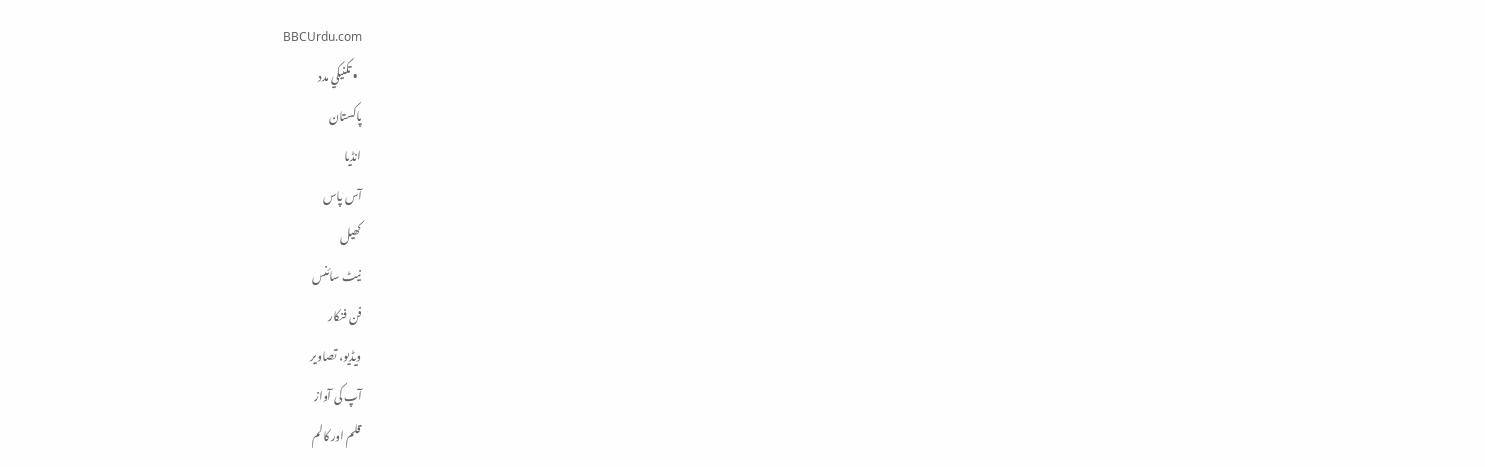BBCUrdu.com
  • تکنيکي مدد
پاکستان
انڈیا
آس پاس
کھیل
نیٹ سائنس
فن فنکار
ویڈیو، تصاویر
آپ کی آواز
قلم اور کالم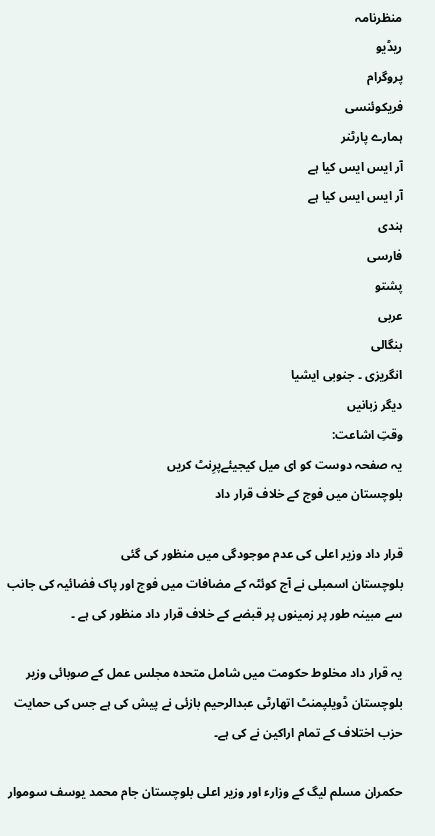منظرنامہ
ریڈیو
پروگرام
فریکوئنسی
ہمارے پارٹنر
آر ایس ایس کیا ہے
آر ایس ایس کیا ہے
ہندی
فارسی
پشتو
عربی
بنگالی
انگریزی ۔ جنوبی ایشیا
دیگر زبانیں
وقتِ اشاعت:
یہ صفحہ دوست کو ای میل کیجیئےپرِنٹ کریں
بلوچستان میں فوج کے خلاف قرار داد

قرار داد وزیر اعلی کی عدم موجودگی میں منظور کی گئی
بلوچستان اسمبلی نے آج کوئٹہ کے مضافات میں فوج اور پاک فضائیہ کی جانب سے مبینہ طور پر زمینوں پر قبضے کے خلاف قرار داد منظور کی ہے ۔

یہ قرار داد مخلوط حکومت میں شامل متحدہ مجلس عمل کے صوبائی وزیر بلوچستان ڈویلپمنٹ اتھارٹی عبدالرحیم بازئی نے پیش کی ہے جس کی حمایت حزب اختلاف کے تمام اراکین نے کی ہے۔

حکمران مسلم لیگ کے وزارء اور وزیر اعلی بلوچستان جام محمد یوسف سوموار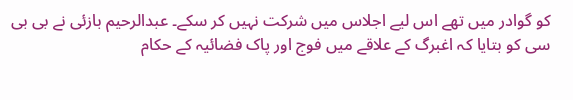کو گوادر میں تھے اس لیے اجلاس میں شرکت نہیں کر سکے۔ عبدالرحیم بازئی نے بی بی سی کو بتایا کہ اغبرگ کے علاقے میں فوج اور پاک فضائیہ کے حکام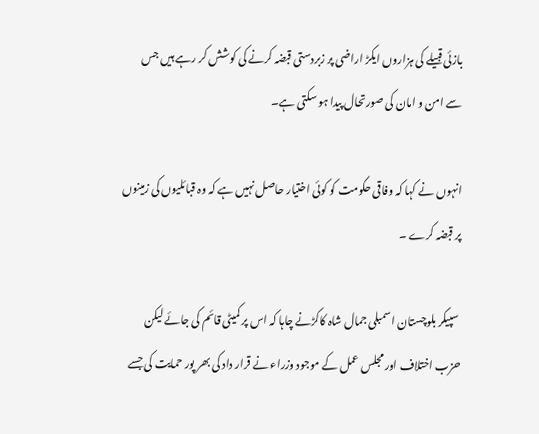بازئی قبیلے کی ہزاروں ایکڑ اراضی پر زبردستی قبضہ کرنے کی کوشش کر رہے ہیں جس سے امن و امان کی صورتحال پیدا ہو سکتی ہے۔

انہوں نے کہا کہ وفاقی حکومت کو کوئی اختیار حاصل نہیں ہے کہ وہ قبائلیوں کی زمینوں پر قبضہ کرے ۔

 سپیکر بلوچستان اسمبلی جمال شاہ کاکڑنے چاہا کہ اس پر کمیٹی قائم کی جائے لیکن حزب اختلاف اور مجلس عمل کے موجود وزراء نے قرار داد کی بھر پور حمایت کی جسے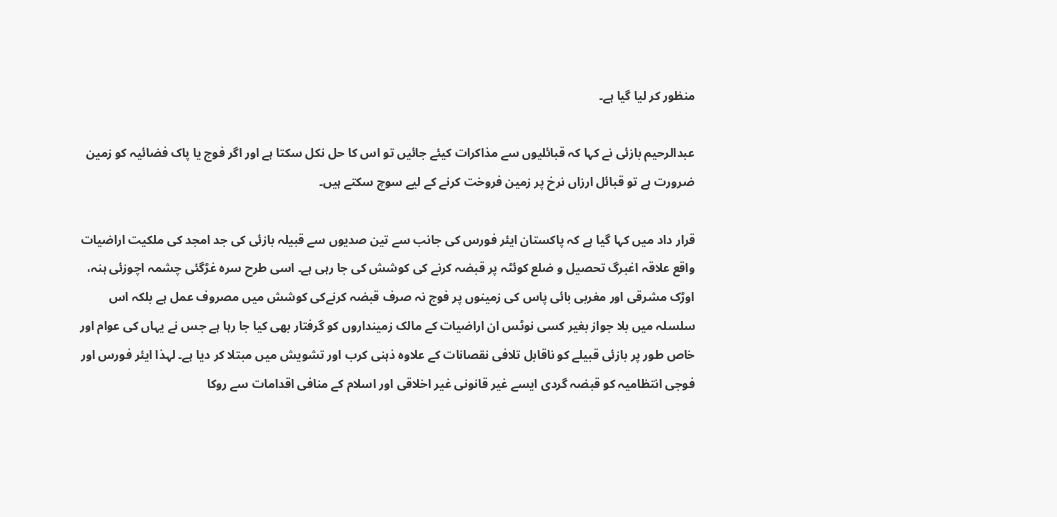منظور کر لیا گیا ہے۔

عبدالرحیم بازئی نے کہا کہ قبائلیوں سے مذاکرات کیئے جائیں تو اس کا حل نکل سکتا ہے اور اگر فوج یا پاک فضائیہ کو زمین ضرورت ہے تو قبائل ارزاں نرخ پر زمین فروخت کرنے کے لیے سوچ سکتے ہیں۔

قرار داد میں کہا گیا ہے کہ پاکستان ایئر فورس کی جانب سے تین صدیوں سے قبیلہ بازئی کی جد امجد کی ملکیت اراضیات واقع علاقہ اغبرگ تحصیل و ضلع کوئٹہ پر قبضہ کرنے کی کوشش کی جا رہی ہے۔ اسی طرح سرہ غڑگئی چشمہ اچوزئی ہنہ، اوڑک مشرقی اور مغربی بائی پاس کی زمینوں پر فوج نہ صرف قبضہ کرنےکی کوشش میں مصروف عمل ہے بلکہ اس سلسلہ میں بلا جواز بغیر کسی نوٹس ان اراضیات کے مالک زمینداروں کو گرفتار بھی کیا جا رہا ہے جس نے یہاں کی عوام اور خاص طور پر بازئی قبیلے کو ناقابل تلافی نقصانات کے علاوہ ذہنی کرب اور تشویش میں مبتلا کر دیا ہے۔ لہذا ایئر فورس اور فوجی انتظامیہ کو قبضہ گردی ایسے غیر قانونی غیر اخلاقی اور اسلام کے منافی اقدامات سے روکا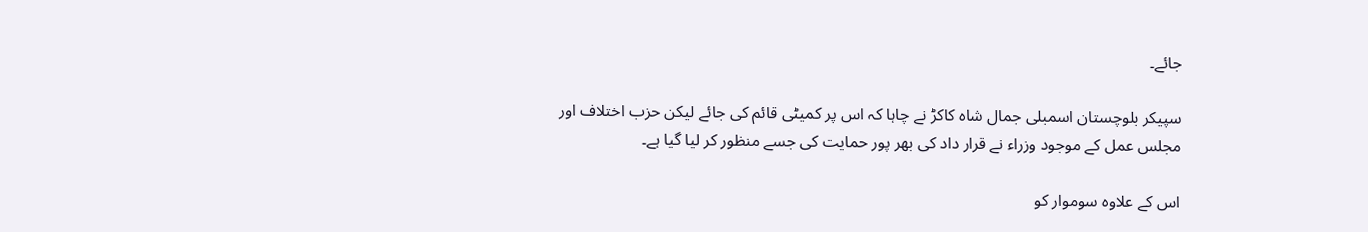جائے۔

سپیکر بلوچستان اسمبلی جمال شاہ کاکڑ نے چاہا کہ اس پر کمیٹی قائم کی جائے لیکن حزب اختلاف اور مجلس عمل کے موجود وزراء نے قرار داد کی بھر پور حمایت کی جسے منظور کر لیا گیا ہے۔

اس کے علاوہ سوموار کو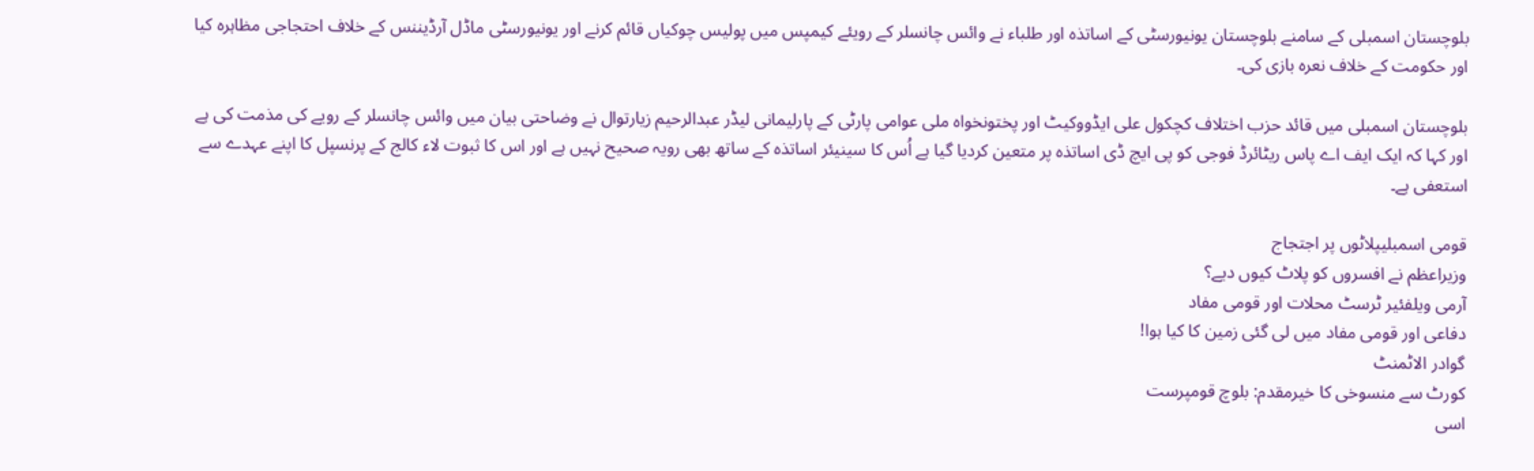بلوچستان اسمبلی کے سامنے بلوچستان یونیورسٹی کے اساتذہ اور طلباء نے وائس چانسلر کے رویئے کیمپس میں پولیس چوکیاں قائم کرنے اور یونیورسٹی ماڈل آرڈیننس کے خلاف احتجاجی مظاہرہ کیا اور حکومت کے خلاف نعرہ بازی کی۔

بلوچستان اسمبلی میں قائد حزب اختلاف کچکول علی ایڈووکیٹ اور پختونخواہ ملی عوامی پارٹی کے پارلیمانی لیڈر عبدالرحیم زیارتوال نے وضاحتی بیان میں وائس چانسلر کے رویے کی مذمت کی ہے اور کہا کہ ایک ایف اے پاس ریٹائرڈ فوجی کو پی ایچ ڈی اساتذہ پر متعین کردیا گیا ہے اُس کا سینیئر اساتذہ کے ساتھ بھی رویہ صحیح نہیں ہے اور اس کا ثبوت لاء کالج کے پرنسپل کا اپنے عہدے سے استعفی ہے۔

قومی اسمبلیپلاٹوں پر اجتجاج
وزیراعظم نے افسروں کو پلاٹ کیوں دیے؟
آرمی ویلفئیر ٹرسٹ محلات اور قومی مفاد
دفاعی اور قومی مفاد میں لی گئی زمین کا کیا ہوا!
گوادر الاٹمنٹ
کورٹ سے منسوخی کا خیرمقدم: بلوچ قومپرست
اسی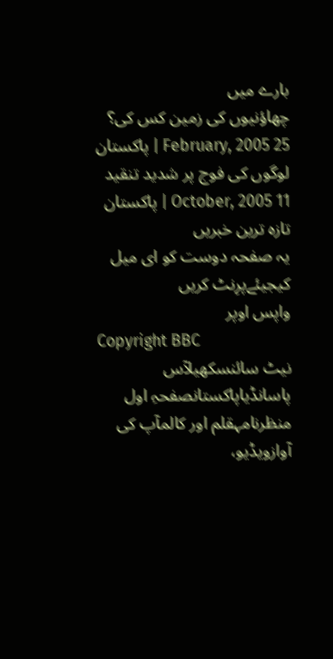بارے میں
چھاؤنیوں کی زمین کس کی؟
25 February, 2005 | پاکستان
لوگوں کی فوج پر شدید تنقید
11 October, 2005 | پاکستان
تازہ ترین خبریں
یہ صفحہ دوست کو ای میل کیجیئےپرِنٹ کریں
واپس اوپر
Copyright BBC
نیٹ سائنسکھیلآس پاسانڈیاپاکستانصفحہِ اول
منظرنامہقلم اور کالمآپ کی آوازویڈیو،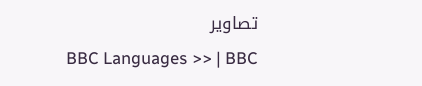تصاویر
BBC Languages >> | BBC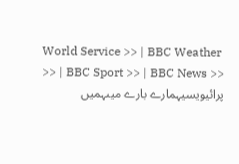World Service >> | BBC Weather >> | BBC Sport >> | BBC News >>
پرائیویسیہمارے بارے میںہمیں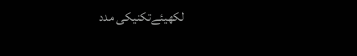لکھیئےتکنیکی مدد